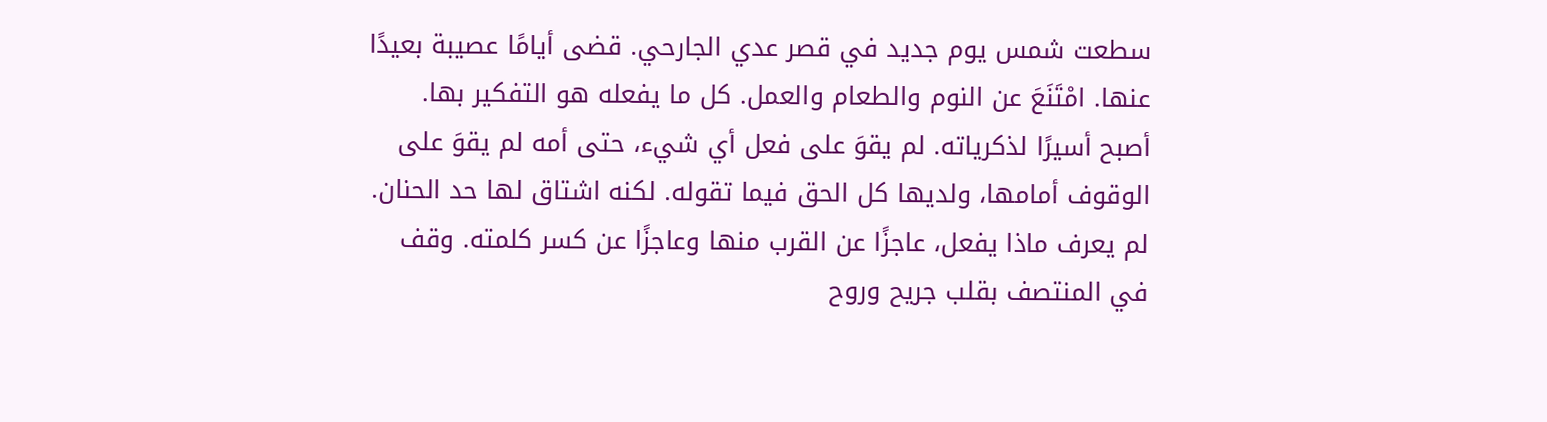سطعت شمس يوم جديد في قصر عدي الجارحي. قضى أيامًا عصيبة بعيدًا عنها. امْتَنَعَ عن النوم والطعام والعمل. كل ما يفعله هو التفكير بها. أصبح أسيرًا لذكرياته. لم يقوَ على فعل أي شيء، حتى أمه لم يقوَ على الوقوف أمامها، ولديها كل الحق فيما تقوله. لكنه اشتاق لها حد الحنان. لم يعرف ماذا يفعل، عاجزًا عن القرب منها وعاجزًا عن كسر كلمته. وقف في المنتصف بقلب جريح وروح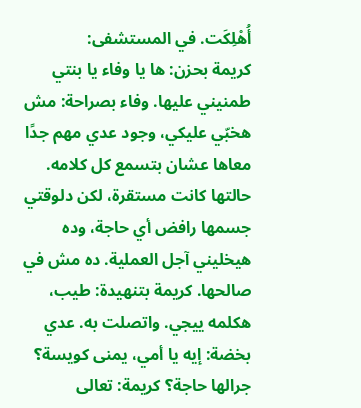أُهْلِكَت. في المستشفى:
كريمة بحزن: ها يا وفاء يا بنتي طمنيني عليها. وفاء بصراحة: مش هخبّي عليكي، وجود عدي مهم جدًا معاها عشان بتسمع كل كلامه. حالتها كانت مستقرة، لكن دلوقتي جسمها رافض أي حاجة، وده هيخليني آجل العملية. ده مش في صالحها. كريمة بتنهيدة: طيب، هكلمه ييجي. واتصلت به. عدي بخضة: إيه يا أمي، يمنى كويسة؟ جرالها حاجة؟ كريمة: تعالى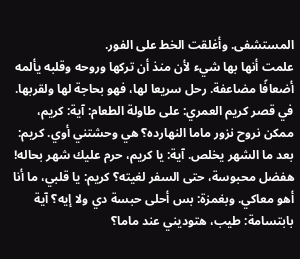المستشفى. وأغلقت الخط على الفور.
علمت أنها بها شيء لأن منذ أن تركها وروحه وقلبه يألمه أضعافًا مضاعفة. رحل سريعا لها، فهو بحاجة لها ولقربها. في قصر كريم العمري: على طاولة الطعام: آية: كريم، ممكن نروح نزور ماما النهارده؟ هي وحشتني أوي. كريم: بعد ما الشهر يخلص. آية: يا كريم، حرم عليك شهر بحاله! هفضل محبوسة، حتى السفر لغيته؟ كريم: يا قلبي، ما أنا أهو معاكي. وبغمزة: بس أحلى حبسة دي ولا إيه؟ آية بابتسامة: طيب، هتوديني عند ماما؟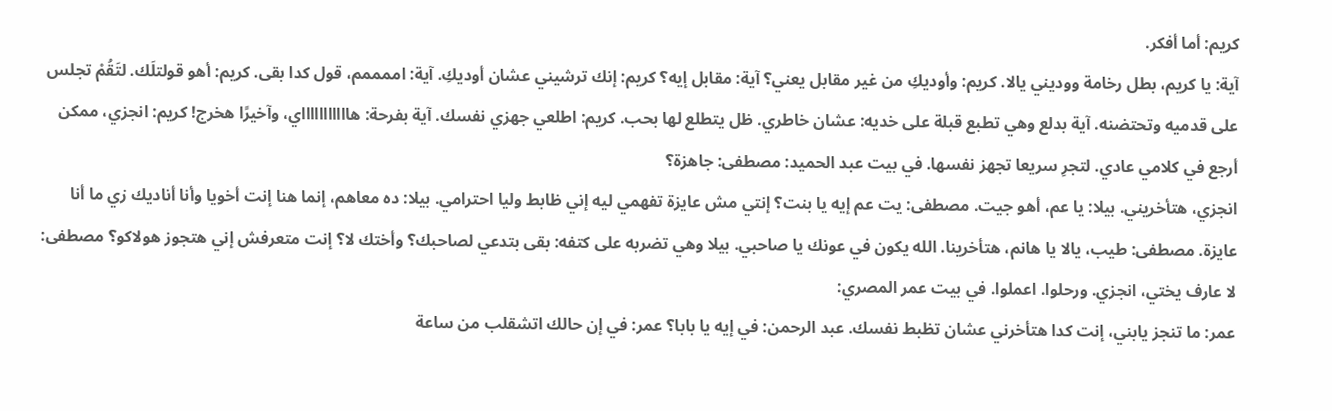كريم: أما أفكر.
آية: يا كريم، بطل رخامة ووديني يالا. كريم: وأوديكِ من غير مقابل يعني؟ آية: مقابل إيه؟ كريم: إنك ترشيني عشان أوديكِ. آية: اممممم، قول كدا بقى. كريم: أهو قولتلَك. لتَقُمْ تجلس على قدميه وتحتضنه. آية بدلع وهي تطبع قبلة على خديه: عشان خاطري. ظل يتطلع لها بحب. كريم: اطلعي جهزي نفسك. آية بفرحة: هاااااااااااي، وآخيرًا هخرج! كريم: انجزي، ممكن أرجع في كلامي عادي. لتجرِ سريعا تجهز نفسها. في بيت عبد الحميد: مصطفى: جاهزة؟
انجزي، هتأخريني. بيلا: يا عم، أهو جيت. مصطفى: يت عم إيه يا بنت؟ إنتي مش عايزة تفهمي ليه إني ظابط وليا احترامي. بيلا: ده معاهم، إنما هنا إنت أخويا وأنا أناديك زي ما أنا عايزة. مصطفى: طيب، يالا يا هانم، هتأخرينا. الله يكون في عونك يا صاحبي. بيلا وهي تضربه على كتفه: بقى بتدعي لصاحبك؟ وأختك لا؟ إنت متعرفش إني هتجوز هولاكو؟ مصطفى: لا عارف يختي، انجزي. ورحلوا. اعملوا. في بيت عمر المصري:
عمر: ما تنجز يابني، إنت كدا هتأخرني عشان تظبط نفسك. عبد الرحمن: في إيه يا بابا؟ عمر: في إن حالك اتشقلب من ساعة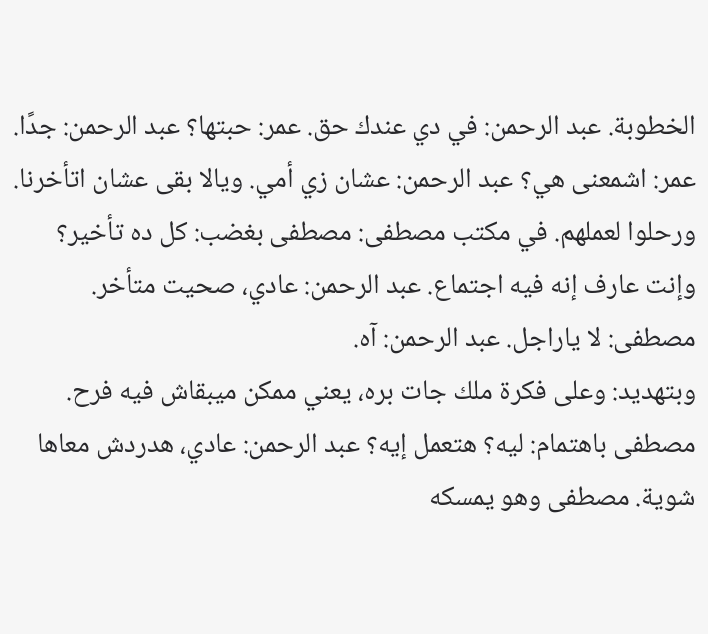الخطوبة. عبد الرحمن: في دي عندك حق. عمر: حبتها؟ عبد الرحمن: جدًا. عمر: اشمعنى هي؟ عبد الرحمن: عشان زي أمي. ويالا بقى عشان اتأخرنا. ورحلوا لعملهم. في مكتب مصطفى: مصطفى بغضب: كل ده تأخير؟ وإنت عارف إنه فيه اجتماع. عبد الرحمن: عادي، صحيت متأخر. مصطفى: لا ياراجل. عبد الرحمن: آه.
وبتهديد: وعلى فكرة ملك جات بره، يعني ممكن ميبقاش فيه فرح. مصطفى باهتمام: ليه؟ هتعمل إيه؟ عبد الرحمن: عادي، هدردش معاها شوية. مصطفى وهو يمسكه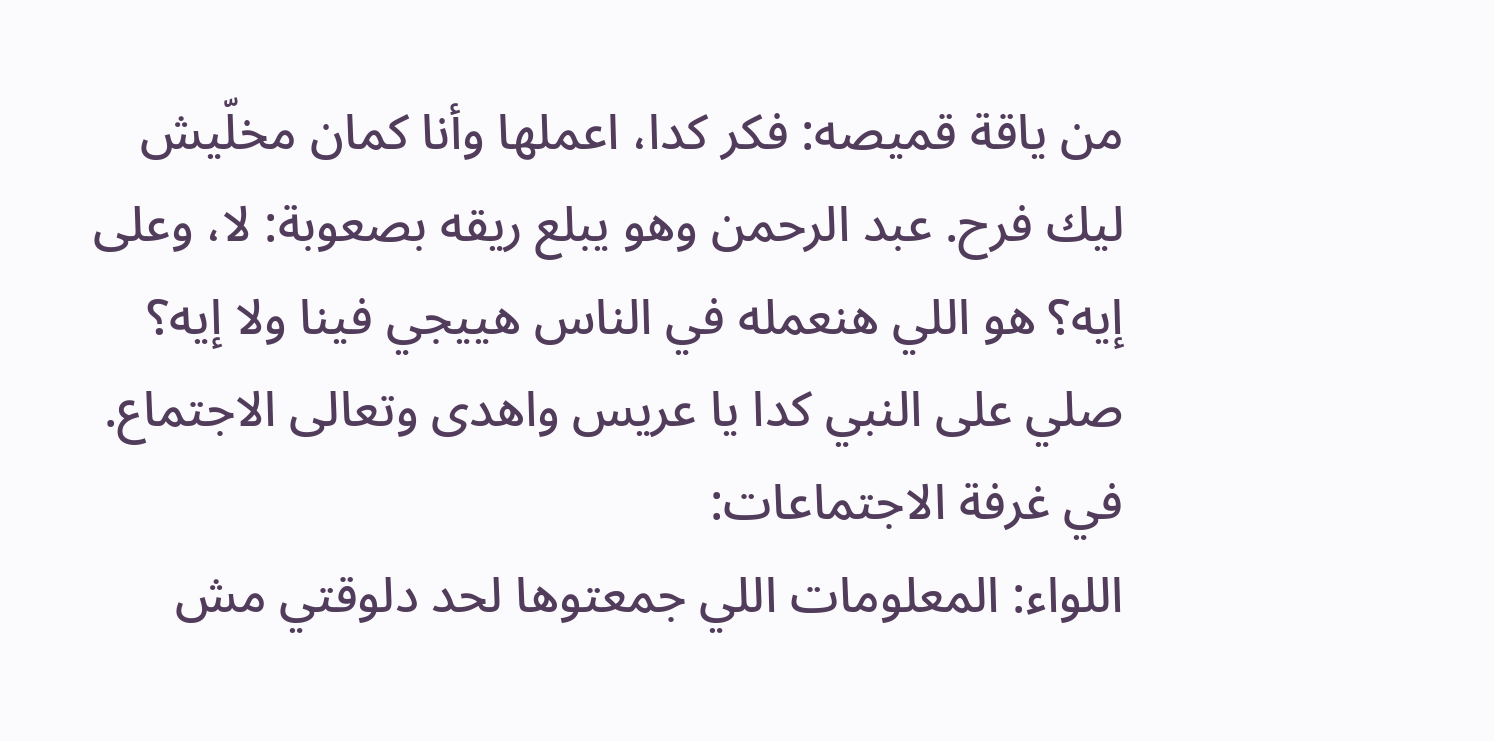من ياقة قميصه: فكر كدا، اعملها وأنا كمان مخلّيش ليك فرح. عبد الرحمن وهو يبلع ريقه بصعوبة: لا، وعلى إيه؟ هو اللي هنعمله في الناس هييجي فينا ولا إيه؟ صلي على النبي كدا يا عريس واهدى وتعالى الاجتماع. في غرفة الاجتماعات:
اللواء: المعلومات اللي جمعتوها لحد دلوقتي مش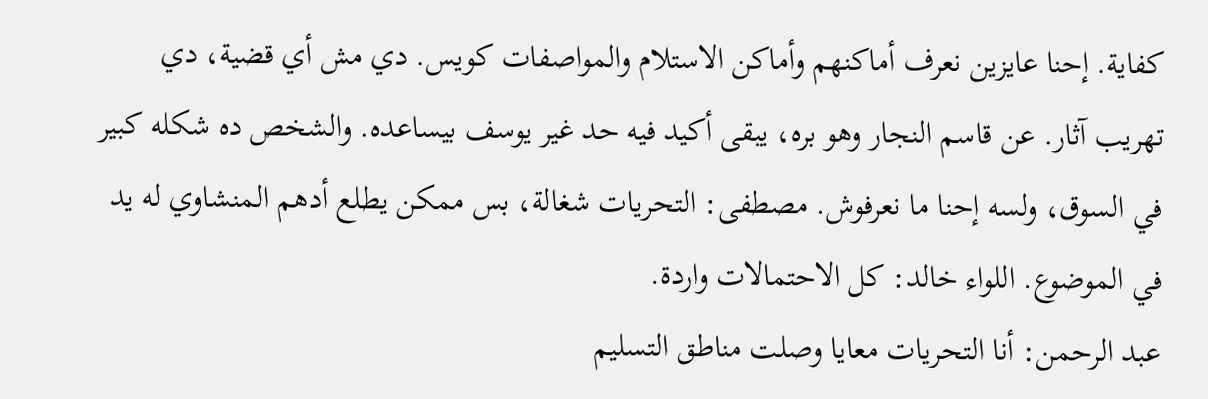كفاية. إحنا عايزين نعرف أماكنهم وأماكن الاستلام والمواصفات كويس. دي مش أي قضية، دي تهريب آثار. عن قاسم النجار وهو بره، يبقى أكيد فيه حد غير يوسف بيساعده. والشخص ده شكله كبير في السوق، ولسه إحنا ما نعرفوش. مصطفى: التحريات شغالة، بس ممكن يطلع أدهم المنشاوي له يد في الموضوع. اللواء خالد: كل الاحتمالات واردة.
عبد الرحمن: أنا التحريات معايا وصلت مناطق التسليم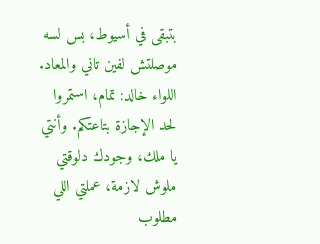بتبقى في أسيوط، بس لسه موصلتش لفين تاني والمعاد. اللواء خالد: تمام، استمروا لحد الإجازة بتاعتكم. وأنتي يا ملك، وجودك دلوقتي ملوش لازمة، عملتي اللي مطلوب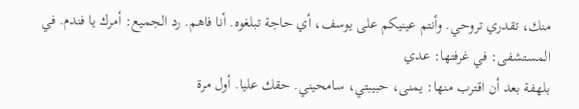منك، تقدري تروحي. وأنتم عينيكم على يوسف، أي حاجة تبلغوه. أنا فاهم. رد الجميع: أمرك يا فندم. في المستشفى: في غرفتها: عدي
بلهفة بعد أن اقترب منها: يمنى، حبيبتي، سامحيني. حقك عليا. أول مرة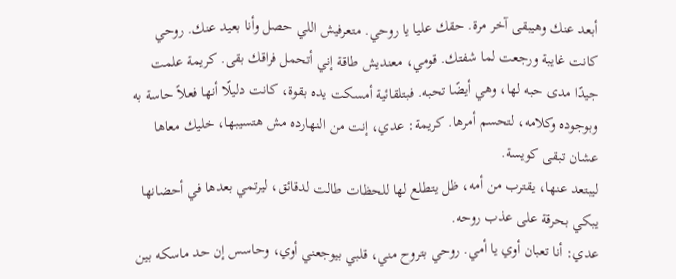أبعد عنك وهيبقى آخر مرة. حقك عليا يا روحي. متعرفيش اللي حصل وأنا بعيد عنك. روحي كانت غايبة ورجعت لما شفتك. قومي، معنديش طاقة إني أتحمل فراقك بقى. كريمة علمت جيدًا مدى حبه لها، وهي أيضًا تحبه. فبتلقائية أمسكت يده بقوة، كانت دليلًا أنها فعلاً حاسة به وبوجوده وكلامه، لتحسم أمرها. كريمة: عدي، إنت من النهارده مش هتسيبها، خليك معاها عشان تبقى كويسة.
ليبتعد عنها، يقترب من أمه، ظل يتطلع لها للحظات طالت لدقائق، ليرتمي بعدها في أحضانها يبكي بحرقة على عذب روحه.
عدي: أنا تعبان أوي يا أمي. روحي بتروح مني، قلبي بيوجعني أوي، وحاسس إن حد ماسكه بين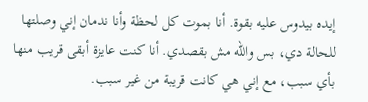إيده بيدوس عليه بقوة. أنا بموت كل لحظة وأنا ندمان إني وصلتها للحالة دي، بس والله مش بقصدي. أنا كنت عايزة أبقى قريب منها بأي سبب، مع إني هي كانت قريبة من غير سبب.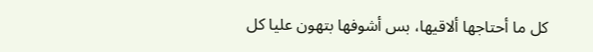كل ما أحتاجها ألاقيها، بس أشوفها بتهون عليا كل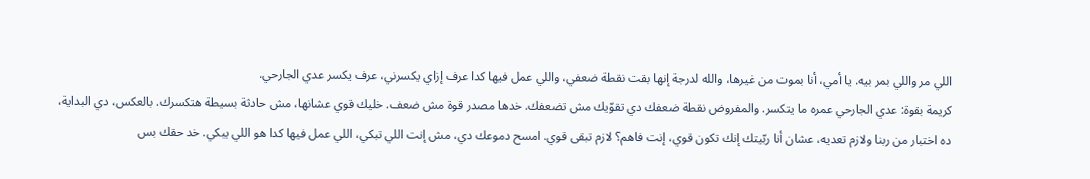اللي مر واللي بمر بيه. يا أمي، أنا بموت من غيرها، والله لدرجة إنها بقت نقطة ضعفي، واللي عمل فيها كدا عرف إزاي يكسرني، عرف يكسر عدي الجارحي.
كريمة بقوة: عدي الجارحي عمره ما يتكسر. والمفروض نقطة ضعفك دي تقوّيك مش تضعفك. خدها مصدر قوة مش ضعف. خليك قوي عشانها، مش حادثة بسيطة هتكسرك. بالعكس، دي البداية، ده اختبار من ربنا ولازم تعديه، عشان أنا ربّيتك إنك تكون قوي، إنت فاهم؟ لازم تبقى قوي. امسح دموعك دي، مش إنت اللي تبكي، اللي عمل فيها كدا هو اللي يبكي. خد حقك بس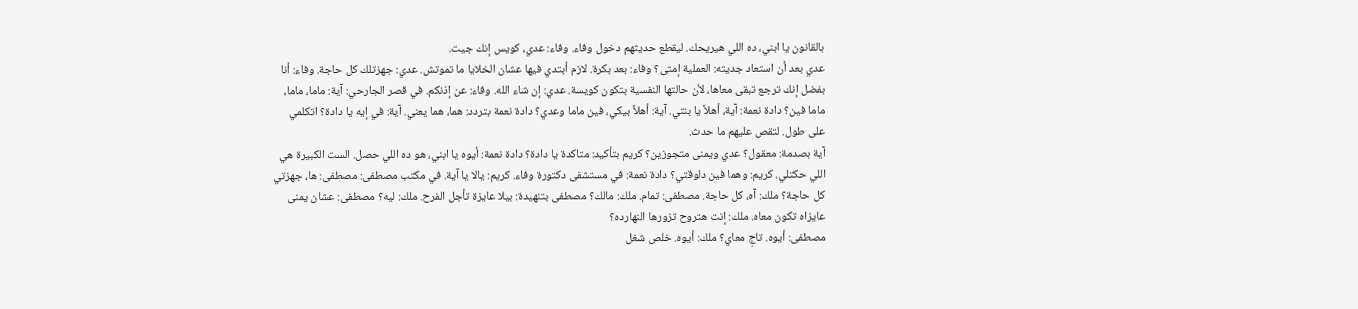بالقانون يا ابني، ده اللي هيريحك. ليقطع حديثهم دخول وفاء. وفاء: عدي، كويس إنك جيت.
عدي بعد أن استعاد جديته: العملية إمتى؟ وفاء: بعد بكرة. لازم أبتدي فيها عشان الخلايا ما تموتش. عدي: جهزتلك كل حاجة. وفاء: أنا بفضل إنك ترجع تبقى معاها، لأن حالتها النفسية بتكون كويسة. عدي: إن شاء الله. وفاء: عن إذنكم. في قصر الجارحي: آية: ماما، ماما، ماما فين؟ دادة نعمة: آية، أهلاً يا بنتي. آية: أهلاً بيكي، فين ماما وعدي؟ دادة نعمة بتردد: هما، هما يعني. آية: في إيه يا دادة؟ اتكلمي على طول. لتقص عليهم ما حدث.
آية بصدمة: معقول؟ عدي ويمنى متجوزين؟ كريم بتأكيد: متاكدة يا دادة؟ دادة نعمة: أيوه يا ابني، هو ده اللي حصل. الست الكبيرة هي اللي حكتلي. كريم: وهما فين دلوقتي؟ دادة نعمة: في مستشفى دكتورة وفاء. كريم: يالا يا آية. في مكتب مصطفى: مصطفى: ها، جهزتي كل حاجة؟ ملك: آه، كل حاجة. مصطفى: تمام. ملك: مالك؟ مصطفى بتنهيدة: بيلا عايزة تأجل الفرح. ملك: ليه؟ مصطفى: عشان يمنى عايزاه تكون معاه. ملك: إنت هتروح تزورها النهارده؟
مصطفى: أيوه. تاجِ معاي؟ ملك: أيوه. خلص شغل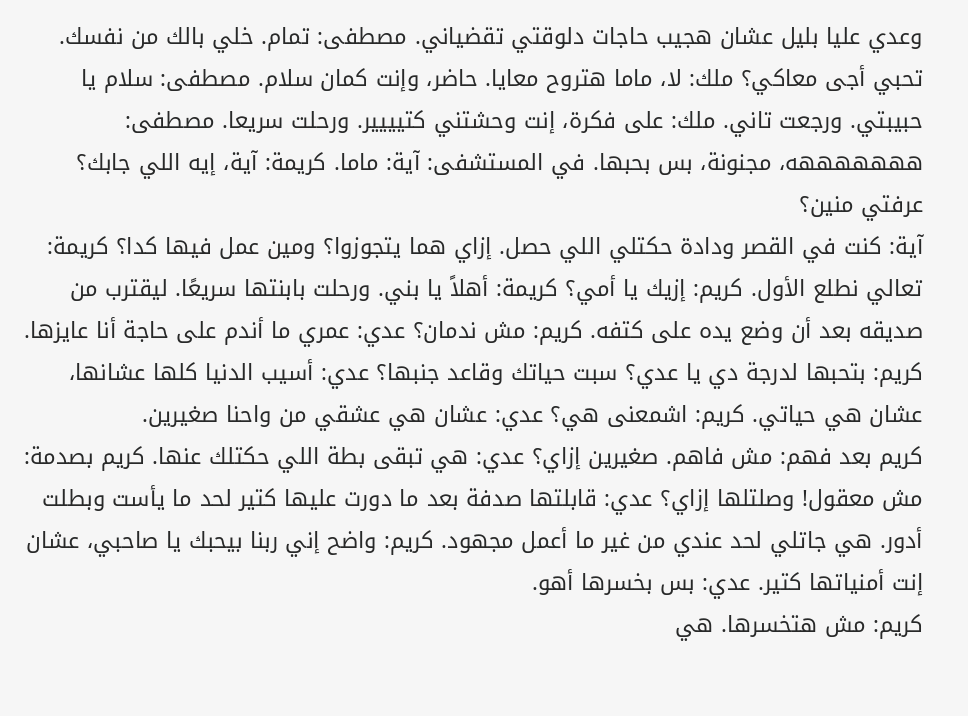وعدي عليا بليل عشان هجيب حاجات دلوقتي تقضياني. مصطفى: تمام. خلي بالك من نفسك. تحبي أجى معاكي؟ ملك: لا، ماما هتروح معايا. حاضر، وإنت كمان سلام. مصطفى: سلام يا حبيبتي. ورجعت تاني. ملك: على فكرة، إنت وحشتني كتيييير. ورحلت سريعا. مصطفى: هههههههه، مجنونة، بس بحبها. في المستشفى: آية: ماما. كريمة: آية، إيه اللي جابك؟ عرفتي منين؟
آية: كنت في القصر ودادة حكتلي اللي حصل. إزاي هما يتجوزوا؟ ومين عمل فيها كدا؟ كريمة: تعالي نطلع الأول. كريم: إزيك يا أمي؟ كريمة: أهلاً يا بني. ورحلت بابنتها سريعًا. ليقترب من صديقه بعد أن وضع يده على كتفه. كريم: مش ندمان؟ عدي: عمري ما أندم على حاجة أنا عايزها. كريم: بتحبها لدرجة دي يا عدي؟ سبت حياتك وقاعد جنبها؟ عدي: أسيب الدنيا كلها عشانها، عشان هي حياتي. كريم: اشمعنى هي؟ عدي: عشان هي عشقي من واحنا صغيرين.
كريم بعد فهم: مش فاهم. صغيرين إزاي؟ عدي: هي تبقى بطة اللي حكتلك عنها. كريم بصدمة: مش معقول! وصلتلها إزاي؟ عدي: قابلتها صدفة بعد ما دورت عليها كتير لحد ما يأست وبطلت أدور. هي جاتلي لحد عندي من غير ما أعمل مجهود. كريم: واضح إني ربنا بيحبك يا صاحبي، عشان إنت أمنياتها كتير. عدي: بس بخسرها أهو.
كريم: مش هتخسرها. هي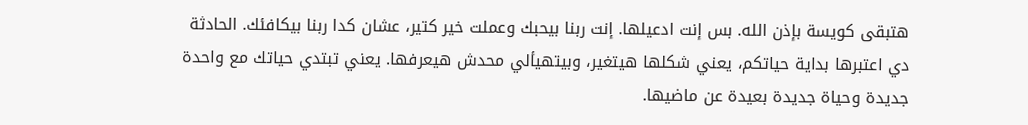هتبقى كويسة بإذن الله. بس إنت ادعيلها. إنت ربنا بيحبك وعملت خير كتير، عشان كدا ربنا بيكافئك. الحادثة دي اعتبرها بداية حياتكم، يعني شكلها هيتغير، وبيتهيألي محدش هيعرفها. يعني تبتدي حياتك مع واحدة جديدة وحياة جديدة بعيدة عن ماضيها.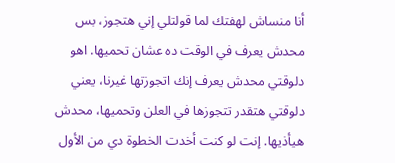أنا منساش لهفتك لما قولتلي إني هتجوز، بس محدش يعرف في الوقت ده عشان تحميها. اهو دلوقتي محدش يعرف إنك اتجوزتها غيرنا، يعني دلوقتي هتقدر تتجوزها في العلن وتحميها، محدش هيأذيها. إنت لو كنت أخدت الخطوة دي من الأول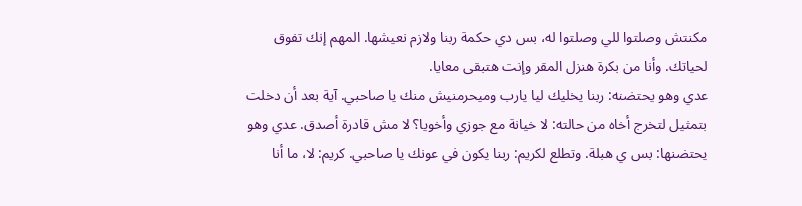مكنتش وصلتوا للي وصلتوا له، بس دي حكمة ربنا ولازم نعيشها. المهم إنك تفوق لحياتك. وأنا من بكرة هنزل المقر وإنت هتبقى معايا.
عدي وهو يحتضنه: ربنا يخليك ليا يارب وميحرمنيش منك يا صاحبي. آية بعد أن دخلت بتمثيل لتخرج أخاه من حالته: لا خيانة مع جوزي وأخويا؟ لا مش قادرة أصدق. عدي وهو يحتضنها: بس ي هبلة. وتطلع لكريم: ربنا يكون في عونك يا صاحبي. كريم: لا، ما أنا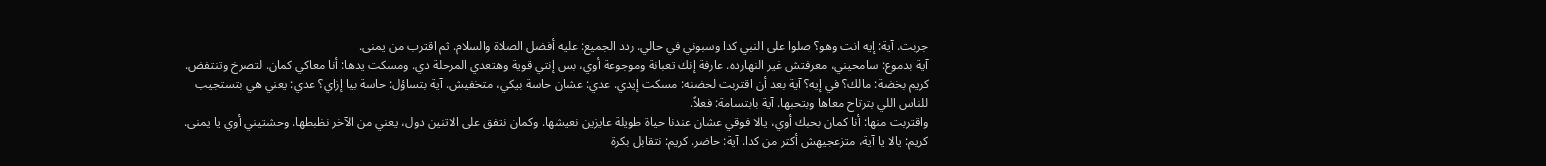جربت. آية: إيه انت وهو؟ صلوا على النبي كدا وسبوني في حالي. ردد الجميع: عليه أفضل الصلاة والسلام. ثم اقترب من يمنى.
آية بدموع: سامحيني، معرفتش غير النهارده. عارفة إنك تعبانة وموجوعة أوي، بس إنتي قوية وهتعدي المرحلة دي. ومسكت يدها: أنا معاكي كمان. لتصرخ وتنتفض. كريم بخضة: مالك؟ في إيه؟ آية بعد أن اقتربت لحضنه: مسكت إيدي. عدي: عشان حاسة بيكي، متخفيش. آية بتساؤل: حاسة بيا إزاي؟ عدي: يعني هي بتستجيب للناس اللي بترتاح معاها وبتحبها. آية بابتسامة: فعلاً.
واقتربت منها: أنا كمان بحبك أوي، يالا فوقي عشان عندنا حياة طويلة عايزين نعيشها. وكمان نتفق على الاتنين دول، يعني من الآخر نظبطها. وحشتيني أوي يا يمنى. كريم: يالا يا آية، متزعجيهش أكتر من كدا. آية: حاضر. كريم: نتقابل بكرة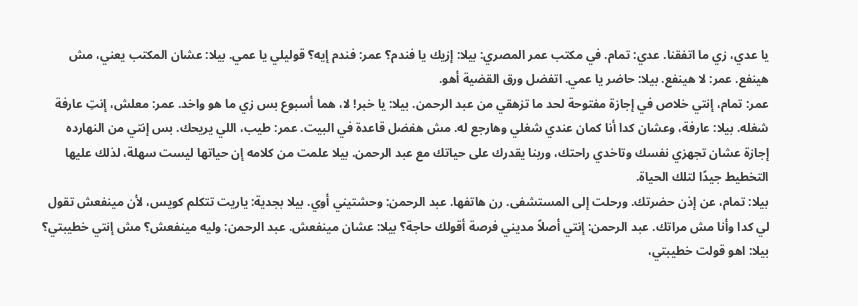يا عدي، زي ما اتفقنا. عدي: تمام. في مكتب عمر المصري: بيلا: إزيك يا فندم؟ عمر: فندم إيه؟ قوليلي يا عمي. بيلا: عشان المكتب يعني، مش هينفع. عمر: لا هينفع. بيلا: حاضر يا عمي. اتفضل ورق القضية أهو.
عمر: تمام، إنتي خلاص في إجازة مفتوحة لحد ما تزهقي من عبد الرحمن. بيلا: يا خبر! لا، هما أسبوع بس زي ما هو واخد. عمر: معلش، إنتِ عارفة شغله. بيلا: عارفة، وعشان كدا أنا كمان عندي شغلي وهارجع له. مش هفضل قاعدة في البيت. عمر: طيب، اللي يريحك. بس إنتي من النهارده إجازة عشان تجهزي نفسك وتاخدي راحتك، وربنا يقدرك على حياتك مع عبد الرحمن. بيلا علمت من كلامه إن حياتها ليست سهلة، لذلك عليها التخطيط جيدًا لتلك الحياة.
بيلا: تمام، عن إذن حضرتك. ورحلت إلى المستشفى. رن هاتفها. عبد الرحمن: وحشتيني أوي. بيلا بجدية: ياريت تتكلم كويس، لأن مينفعش تقول لي كدا وأنا مش مراتك. عبد الرحمن: إنتي أصلاً مديني فرصة أقولك حاجة؟ بيلا: عشان مينفعش. عبد الرحمن: وليه مينفعش؟ مش إنتي خطيبتي؟ بيلا: اهو قولت خطيبتي،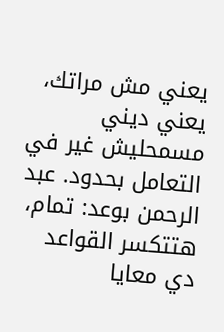يعني مش مراتك، يعني ديني مسمحليش غير في التعامل بحدود. عبد الرحمن بوعد: تمام، هتتكسر القواعد دي معايا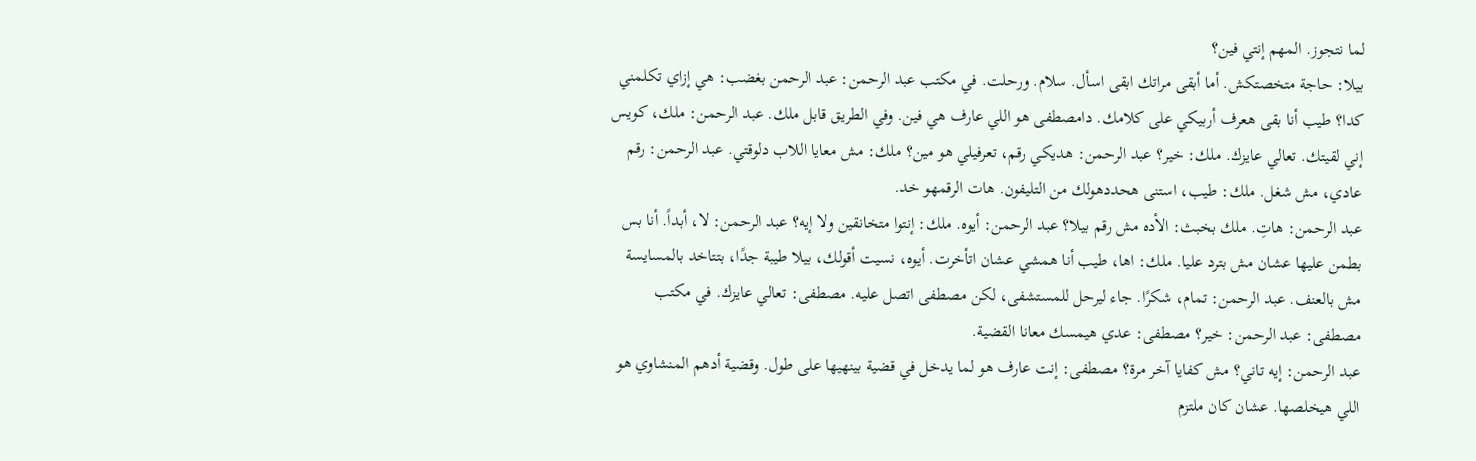لما نتجوز. المهم إنتي فين؟
بيلا: حاجة متخصتكش. أما أبقى مراتك ابقى اسأل. سلام. ورحلت. في مكتب عبد الرحمن: عبد الرحمن بغضب: هي إزاي تكلمني كدا؟ طيب أنا بقى هعرف أربيكي على كلامك. دامصطفى هو اللي عارف هي فين. وفي الطريق قابل ملك. عبد الرحمن: ملك، كويس إني لقيتك. تعالي عايزك. ملك: خير؟ عبد الرحمن: هديكي رقم، تعرفيلي هو مين؟ ملك: مش معايا اللاب دلوقتي. عبد الرحمن: رقم عادي، مش شغل. ملك: طيب، استنى هحددهولك من التليفون. هات الرقمهو خد.
عبد الرحمن: هاتِ. ملك بخبث: الأده مش رقم بيلا؟ عبد الرحمن: أيوه. ملك: إنتوا متخانقين ولا إيه؟ عبد الرحمن: لا، أبداً. أنا بس بطمن عليها عشان مش بترد عليا. ملك: اها، طيب أنا همشي عشان اتأخرت. أيوه، نسيت أقولك، بيلا طيبة جدًا، بتتاخد بالمسايسة مش بالعنف. عبد الرحمن: تمام، شكرًا. جاء ليرحل للمستشفى، لكن مصطفى اتصل عليه. مصطفى: تعالي عايزك. في مكتب مصطفى: عبد الرحمن: خير؟ مصطفى: عدي هيمسك معانا القضية.
عبد الرحمن: إيه تاني؟ مش كفايا آخر مرة؟ مصطفى: إنت عارف هو لما يدخل في قضية بينهيها على طول. وقضية أدهم المنشاوي هو اللي هيخلصها. عشان كان ملتزم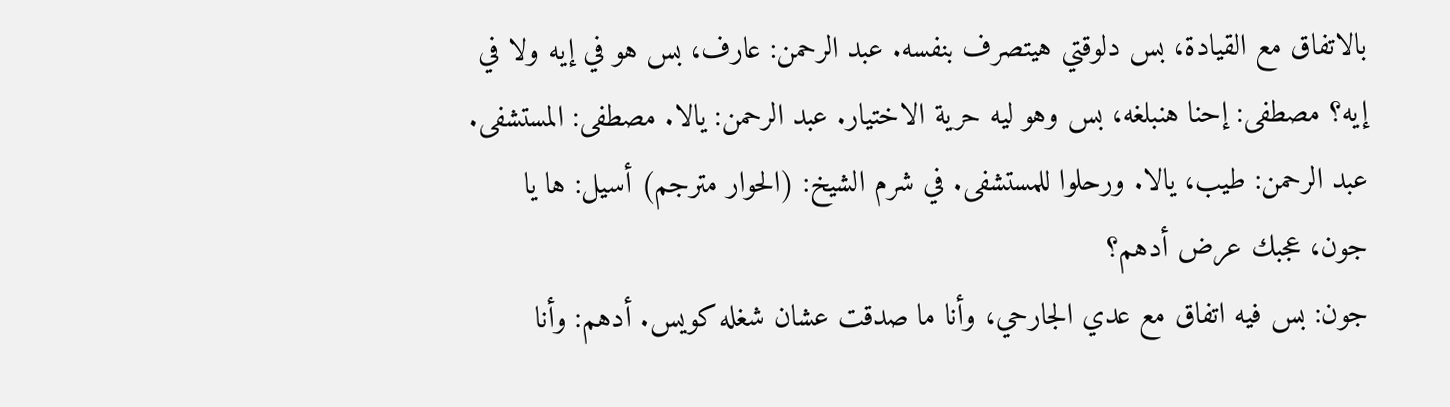بالاتفاق مع القيادة، بس دلوقتي هيتصرف بنفسه. عبد الرحمن: عارف، بس هو في إيه ولا في إيه؟ مصطفى: إحنا هنبلغه، بس وهو ليه حرية الاختيار. عبد الرحمن: يالا. مصطفى: المستشفى. عبد الرحمن: طيب، يالا. ورحلوا للمستشفى. في شرم الشيخ: (الحوار مترجم) أسيل: ها يا جون، عجبك عرض أدهم؟
جون: بس فيه اتفاق مع عدي الجارحي، وأنا ما صدقت عشان شغله كويس. أدهم: وأنا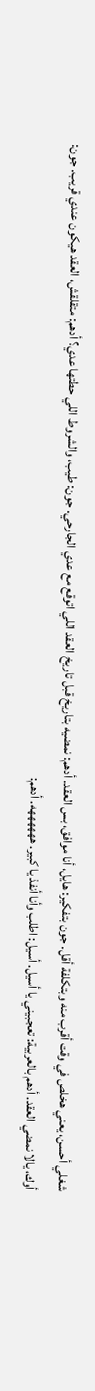شغلي أحسن، يعني هخلص في وقت أقرب منه وبتكلفة أقل. جون بتفكير: هايل، أنا موافق، بس العقد. أدهم: نمضيه بتاريخ قبل تاريخ العقد اللي اتوقع مع عدي الجارحي. جون: طيب، والشروط اللي حطتها عدي؟ أدهم: متقلقش، العقد هيكون عندي قريب. جون: أوك، يالا نمضي العقد. أدهم بالعربية: تعجبيني يا أسيل. أسيل: اطلب وأنا أنفذ يا كبير. ههههههه. أدهم: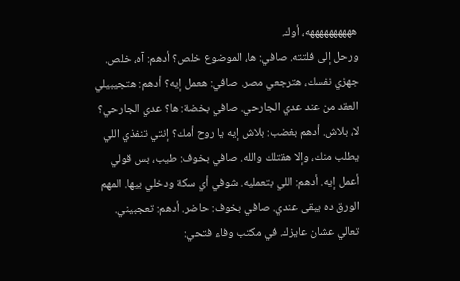ههههههههههه، أوك.
ورحل إلى فلتته. صافي: ها، الموضوع خلص؟ أدهم: آه، خلص. جهزي نفسك، هترجعي مصر. صافي: هعمل إيه؟ أدهم: هتجيبيلي العقد من عند عدي الجارحي. صافي بخضة: ها؟ عدي الجارحي؟ لا، بلاش. أدهم بغضب: بلاش إيه يا روح أمك؟ إنتي تنفذي اللي يطلب منك، وإلا هقتلك والله. صافي بخوف: طيب، بس قولي أعمل إيه. أدهم: اللي بتعمليه. شوفي أي سكة ودخلي بيها. المهم الورق ده يبقى عندي. صافي بخوف: حاضر. أدهم: تعجبيني. تعالي عشان عايزك. في مكتب وفاء فتحي: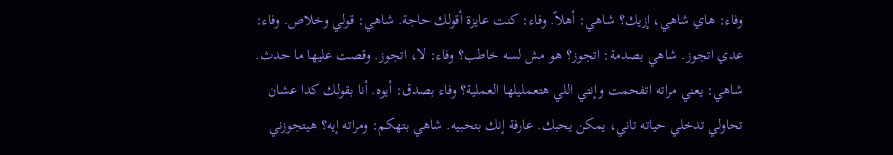وفاء: هاي شاهي، إزيك؟ شاهي: أهلاً. وفاء: كنت عايزة أقولك حاجة. شاهي: قولي وخلاص. وفاء: عدي اتجوز. شاهي بصدمة: اتجوز؟ هو مش لسه خاطب؟ وفاء: لا، اتجوز. وقصت عليها ما حدث. شاهي: يعني مراته اتفحمت وإنتي اللي هتعمليلها العملية؟ وفاء بصدق: أيوه. أنا بقولك كدا عشان تحاولي تدخلي حياته تاني، يمكن يحبك. عارفة إنك بتحبيه. شاهي بتهكم: ومراته إيه؟ هيتجوزني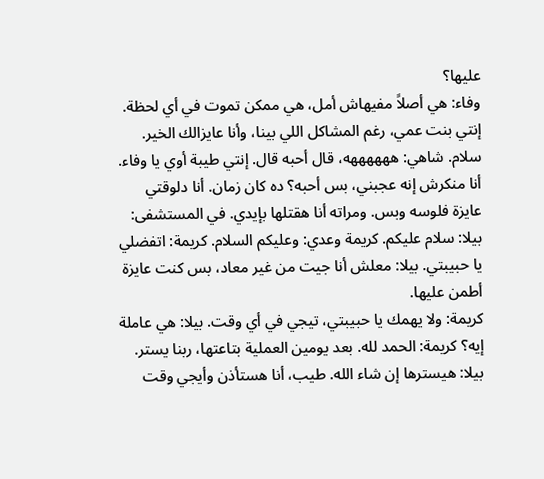عليها؟
وفاء: هي أصلاً مفيهاش أمل، هي ممكن تموت في أي لحظة. إنتي بنت عمي، رغم المشاكل اللي بينا، وأنا عايزالك الخير. سلام. شاهي: ههههههه، قال أحبه قال. إنتي طيبة أوي يا وفاء. أنا منكرش إنه عجبني، بس أحبه؟ ده كان زمان. أنا دلوقتي عايزة فلوسه وبس. ومراته أنا هقتلها بإيدي. في المستشفى: بيلا: سلام عليكم. كريمة وعدي: وعليكم السلام. كريمة: اتفضلي يا حبيبتي. بيلا: معلش أنا جيت من غير معاد، بس كنت عايزة أطمن عليها.
كريمة: ولا يهمك يا حبيبتي، تيجي في أي وقت. بيلا: هي عاملة إيه؟ كريمة: الحمد لله. بعد يومين العملية بتاعتها، ربنا يستر. بيلا: هيسترها إن شاء الله. طيب، أنا هستأذن وأيجي وقت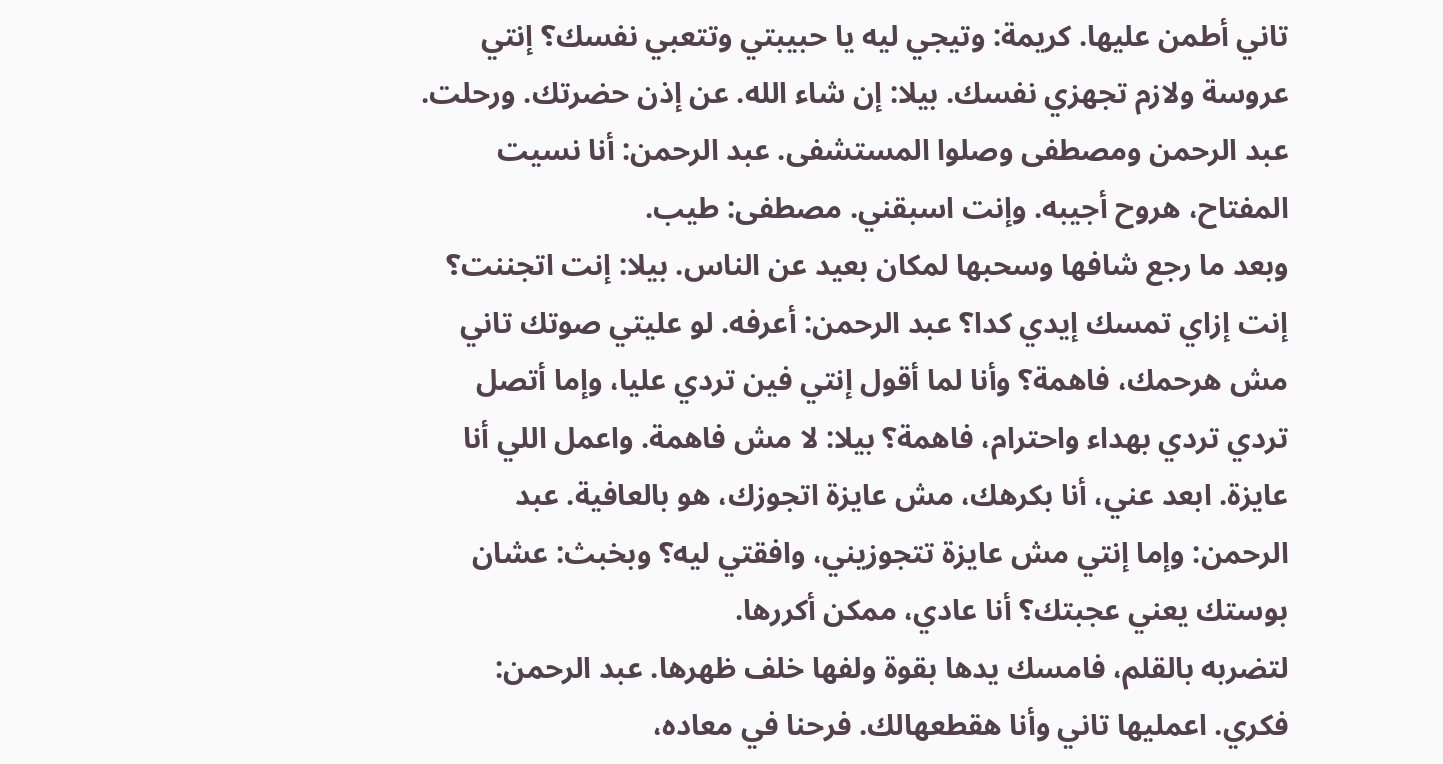تاني أطمن عليها. كريمة: وتيجي ليه يا حبيبتي وتتعبي نفسك؟ إنتي عروسة ولازم تجهزي نفسك. بيلا: إن شاء الله. عن إذن حضرتك. ورحلت. عبد الرحمن ومصطفى وصلوا المستشفى. عبد الرحمن: أنا نسيت المفتاح، هروح أجيبه. وإنت اسبقني. مصطفى: طيب.
وبعد ما رجع شافها وسحبها لمكان بعيد عن الناس. بيلا: إنت اتجننت؟ إنت إزاي تمسك إيدي كدا؟ عبد الرحمن: أعرفه. لو عليتي صوتك تاني مش هرحمك، فاهمة؟ وأنا لما أقول إنتي فين تردي عليا، وإما أتصل تردي تردي بهداء واحترام، فاهمة؟ بيلا: لا مش فاهمة. واعمل اللي أنا عايزة. ابعد عني، أنا بكرهك، مش عايزة اتجوزك، هو بالعافية. عبد الرحمن: وإما إنتي مش عايزة تتجوزيني، وافقتي ليه؟ وبخبث: عشان بوستك يعني عجبتك؟ أنا عادي، ممكن أكررها.
لتضربه بالقلم، فامسك يدها بقوة ولفها خلف ظهرها. عبد الرحمن: فكري. اعمليها تاني وأنا هقطعهالك. فرحنا في معاده،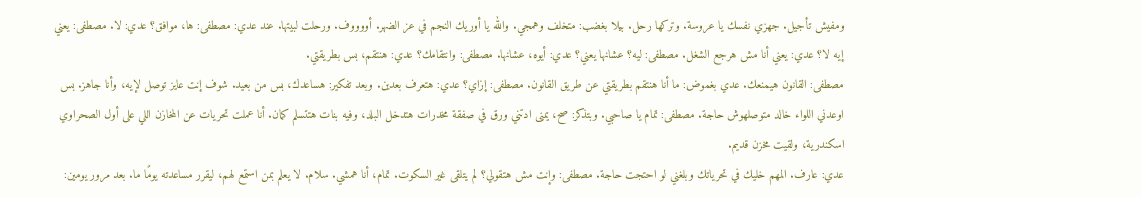ومفيش تأجيل. جهزي نفسك يا عروسة. وتركها رحل. بيلا بغضب: متخلف وهمجي. والله يا أوريك النجم في عز الضهر. أووووف. ورحلت لبيتها. عند عدي: مصطفى: ها، موافق؟ عدي: لا. مصطفى: يعني إيه لا؟ عدي: يعني أنا مش هرجع الشغل. مصطفى: ليه؟ عشانها يعني؟ عدي: أيوه، عشانها. مصطفى: وانتقامك؟ عدي: هنتقم، بس بطريقتي.
مصطفى: القانون هيمنعك. عدي بغموض: ما أنا هنتقم بطريقتي عن طريق القانون. مصطفى: إزاي؟ عدي: هتعرف بعدين. وبعد تفكير: هساعدك، بس من بعيد. شوف إنت عايز توصل لإيه، وأنا جاهز. بس اوعدني اللواء خالد متوصلهوش حاجة. مصطفى: تمام يا صاحبي. وبتذكر: صح، يمنى ادتني ورق في صفقة مخدرات هتدخل البلد، وفيه بنات هتتسلم كمان. أنا عملت تحريات عن المخازن اللي على أول الصحراوي اسكندرية، ولقيت مخزن قديم.
عدي: عارف. المهم خليك في تحرياتك وبلغني لو احتجت حاجة. مصطفى: وإنت مش هتقولي؟ لم يتلقى غير السكوت. تمام، أنا همشي. سلام. لا يعلم بمن استمع لهم، ليقرر مساعدته يومًا ما. بعد مرور يومين: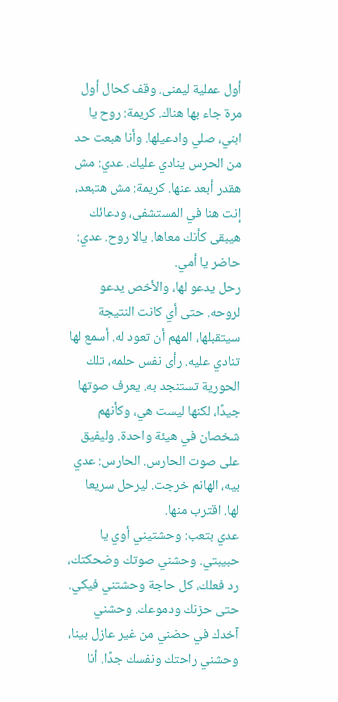أول عملية ليمنى. وقف كحال أول مرة جاء بها هناك. كريمة: روح يا ابني، صلي وادعيلها. وأنا هبعت حد من الحرس ينادي عليك. عدي: مش هقدر أبعد عنها. كريمة: مش هتبعد، إنت هنا في المستشفى، ودعائك هيبقى كأنك معاها. يالا روح. عدي: حاضر يا أمي.
رحل يدعو لها، والأخص يدعو لروحه. حتى أي كانت النتيجة سيتقبلها، المهم أن تعود له. أسمع لها تنادي عليه. رأى نفس حلمه، تلك الحورية تستنجد به. يعرف صوتها جيدًا، لكنها ليست هي، وكأنهم شخصان في هيئة واحدة. وليفيق على صوت الحارس. الحارس: عدي بيه، الهانم خرجت. ليرحل سريعا لها. اقترب منها.
عدي بتعب: وحشتيني أوي يا حبيبتي. وحشني صوتك وضحكتك، رد فعلك، كل حاجة وحشتني فيكي. حتى حزنك ودموعك. وحشني آخدك في حضني من غير عازل بينا، وحشني راحتك ونفسك جدًا. أنا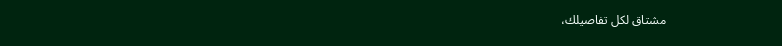مشتاق لكل تفاصيلك،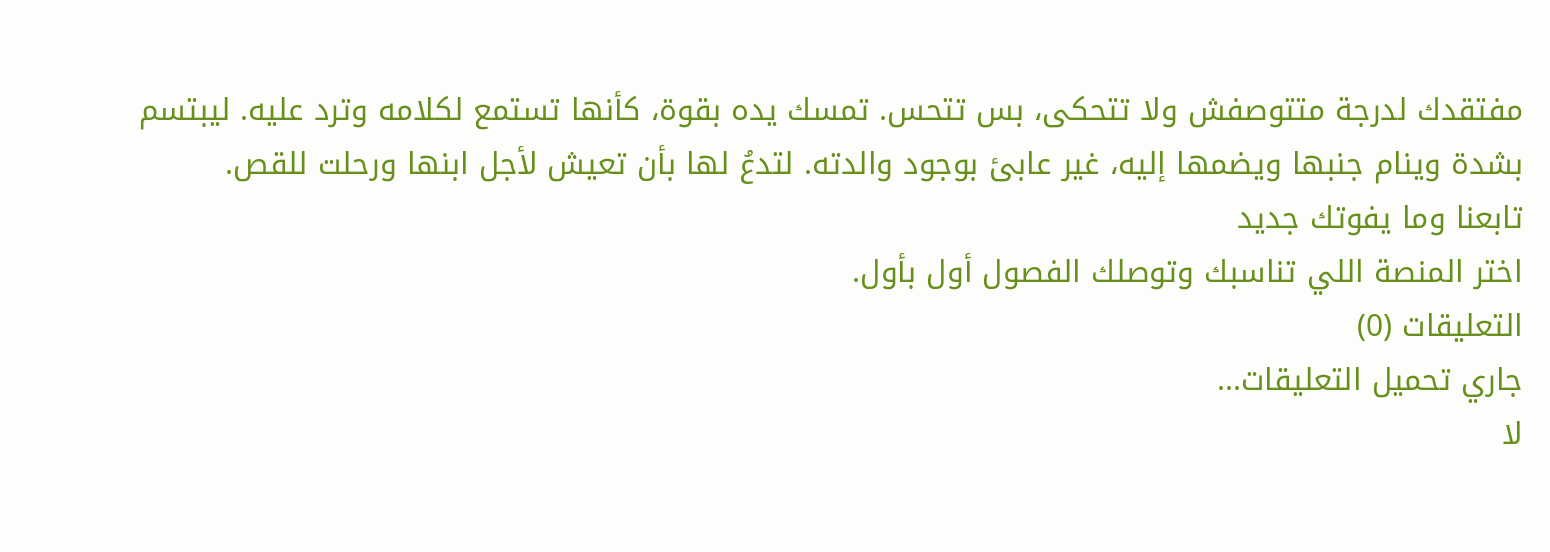مفتقدك لدرجة متتوصفش ولا تتحكى، بس تتحس. تمسك يده بقوة، كأنها تستمع لكلامه وترد عليه. ليبتسم بشدة وينام جنبها ويضمها إليه، غير عابئ بوجود والدته. لتدعُ لها بأن تعيش لأجل ابنها ورحلت للقص.
تابعنا وما يفوتك جديد
اختر المنصة اللي تناسبك وتوصلك الفصول أول بأول.
التعليقات (0)
جاري تحميل التعليقات...
لا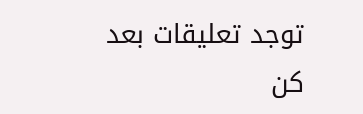توجد تعليقات بعد
كن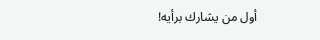أول من يشارك برأيه!